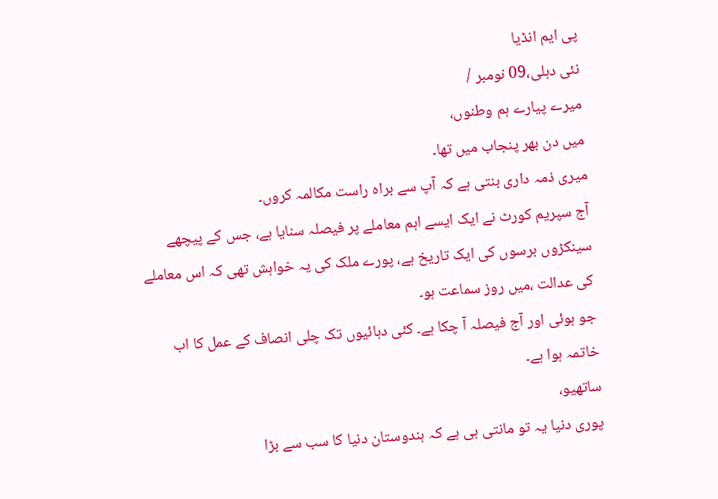پی ایم انڈیا
نئی دہلی،09 نومبر /
میرے پیارے ہم وطنوں،
میں دن بھر پنجاب میں تھا۔
میری ذمہ داری بنتی ہے کہ آپ سے براہ راست مکالمہ کروں۔
آج سپریم کورٹ نے ایک ایسے اہم معاملے پر فیصلہ سنایا ہے، جس کے پیچھے سینکڑوں برسوں کی ایک تاریخ ہے، پورے ملک کی یہ خواہش تھی کہ اس معاملے کی عدالت ،میں روز سماعت ہو۔
جو ہوئی اور آج فیصلہ آ چکا ہے۔ کئی دہائیوں تک چلی انصاف کے عمل کا اب خاتمہ ہوا ہے۔
ساتھیو،
پوری دنیا یہ تو مانتی ہی ہے کہ ہندوستان دنیا کا سب سے بڑا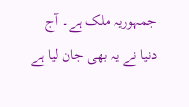جمہوریہ ملک ہے۔ آج دنیا نے یہ بھی جان لیا ہے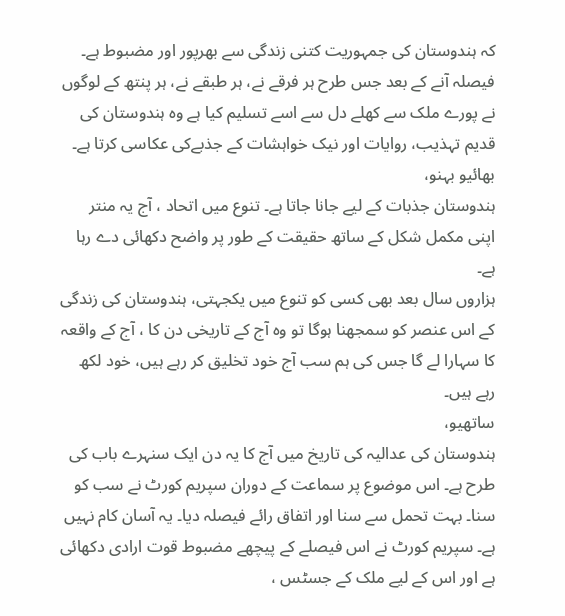کہ ہندوستان کی جمہوریت کتنی زندگی سے بھرپور اور مضبوط ہے۔
فیصلہ آنے کے بعد جس طرح ہر فرقے نے، ہر طبقے نے، ہر پنتھ کے لوگوں نے پورے ملک سے کھلے دل سے اسے تسلیم کیا ہے وہ ہندوستان کی قدیم تہذیب، روایات اور نیک خواہشات کے جذبےکی عکاسی کرتا ہے۔
بھائیو بہنو،
ہندوستان جذبات کے لیے جانا جاتا ہے۔ تنوع میں اتحاد ، آج یہ منتر اپنی مکمل شکل کے ساتھ حقیقت کے طور پر واضح دکھائی دے رہا ہے۔
ہزاروں سال بعد بھی کسی کو تنوع میں یکجہتی، ہندوستان کی زندگی کے اس عنصر کو سمجھنا ہوگا تو وہ آج کے تاریخی دن کا ، آج کے واقعہ کا سہارا لے گا جس کی ہم سب آج خود تخلیق کر رہے ہیں، خود لکھ رہے ہیں۔
ساتھیو،
ہندوستان کی عدالیہ کی تاریخ میں آج کا یہ دن ایک سنہرے باب کی طرح ہے۔ اس موضوع پر سماعت کے دوران سپریم کورٹ نے سب کو سنا۔ بہت تحمل سے سنا اور اتفاق رائے فیصلہ دیا۔ یہ آسان کام نہیں ہے۔ سپریم کورٹ نے اس فیصلے کے پیچھے مضبوط قوت ارادی دکھائی ہے اور اس کے لیے ملک کے جسٹس ،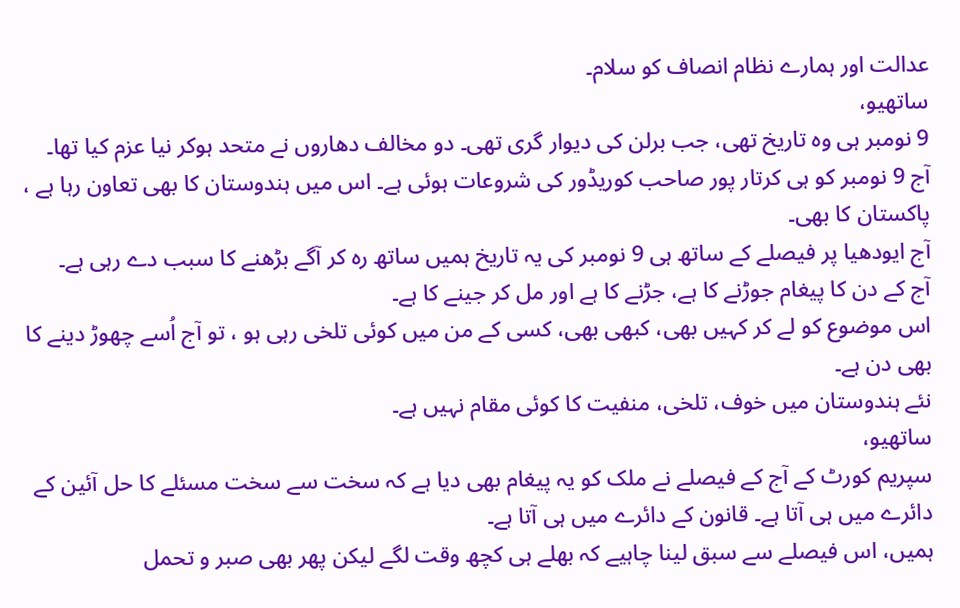عدالت اور ہمارے نظام انصاف کو سلام۔
ساتھیو،
9 نومبر ہی وہ تاریخ تھی، جب برلن کی دیوار گری تھی۔ دو مخالف دھاروں نے متحد ہوکر نیا عزم کیا تھا۔
آج 9 نومبر کو ہی کرتار پور صاحب کوریڈور کی شروعات ہوئی ہے۔ اس میں ہندوستان کا بھی تعاون رہا ہے ، پاکستان کا بھی۔
آج ایودھیا پر فیصلے کے ساتھ ہی 9 نومبر کی یہ تاریخ ہمیں ساتھ رہ کر آگے بڑھنے کا سبب دے رہی ہے۔
آج کے دن کا پیغام جوڑنے کا ہے، جڑنے کا ہے اور مل کر جینے کا ہے۔
اس موضوع کو لے کر کہیں بھی، کبھی بھی، کسی کے من میں کوئی تلخی رہی ہو ، تو آج اُسے چھوڑ دینے کا بھی دن ہے۔
نئے ہندوستان میں خوف، تلخی، منفیت کا کوئی مقام نہیں ہے۔
ساتھیو،
سپریم کورٹ کے آج کے فیصلے نے ملک کو یہ پیغام بھی دیا ہے کہ سخت سے سخت مسئلے کا حل آئین کے دائرے میں ہی آتا ہے۔ قانون کے دائرے میں ہی آتا ہے۔
ہمیں، اس فیصلے سے سبق لینا چاہیے کہ بھلے ہی کچھ وقت لگے لیکن پھر بھی صبر و تحمل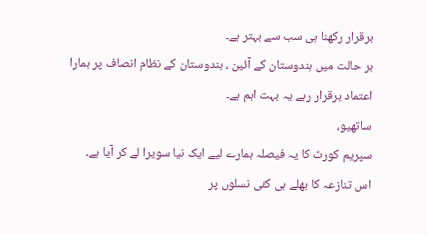برقرار رکھنا ہی سب سے بہتر ہے۔
ہر حالت میں ہندوستان کے آئین ، ہندوستان کے نظام انصاف پر ہمارا اعتماد برقرار رہے یہ بہت اہم ہے۔
ساتھیو،
سپریم کورٹ کا یہ فیصلہ ہمارے لیے ایک نیا سویرا لے کر آیا ہے۔
اس تنازعہ کا بھلے ہی کئی نسلوں پر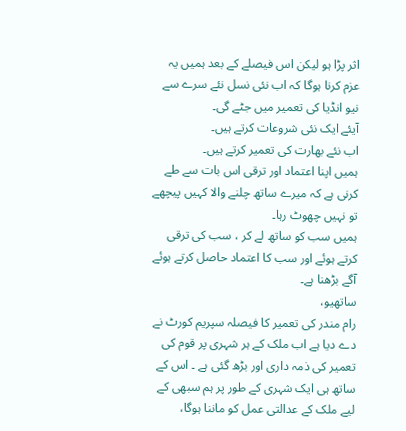اثر پڑا ہو لیکن اس فیصلے کے بعد ہمیں یہ عزم کرنا ہوگا کہ اب نئی نسل نئے سرے سے نیو انڈیا کی تعمیر میں جٹے گی۔
آیئے ایک نئی شروعات کرتے ہیں۔
اب نئے بھارت کی تعمیر کرتے ہیں۔
ہمیں اپنا اعتماد اور ترقی اس بات سے طے کرنی ہے کہ میرے ساتھ چلنے والا کہیں پیچھے تو نہیں چھوٹ رہا۔
ہمیں سب کو ساتھ لے کر ، سب کی ترقی کرتے ہوئے اور سب کا اعتماد حاصل کرتے ہوئے آگے بڑھنا ہے۔
ساتھیو،
رام مندر کی تعمیر کا فیصلہ سپریم کورٹ نے دے دیا ہے اب ملک کے ہر شہری پر قوم کی تعمیر کی ذمہ داری اور بڑھ گئی ہے ۔ اس کے ساتھ ہی ایک شہری کے طور پر ہم سبھی کے لیے ملک کے عدالتی عمل کو ماننا ہوگا،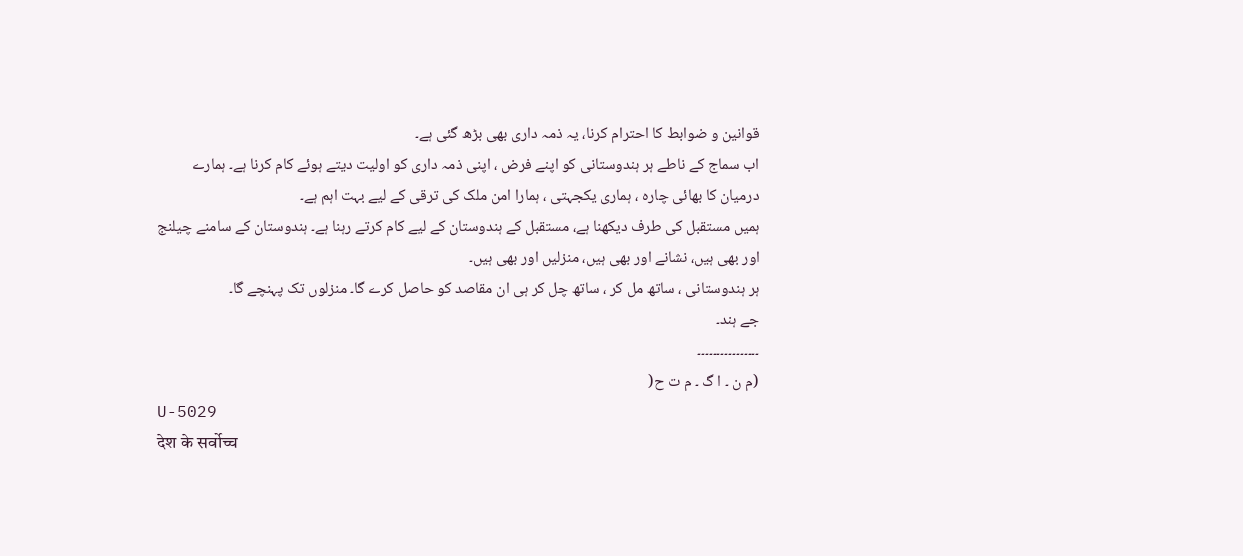قوانین و ضوابط کا احترام کرنا، یہ ذمہ داری بھی بڑھ گئی ہے۔
اب سماج کے ناطے ہر ہندوستانی کو اپنے فرض ، اپنی ذمہ داری کو اولیت دیتے ہوئے کام کرنا ہے۔ ہمارے درمیان کا بھائی چارہ ، ہماری یکجہتی ، ہمارا امن ملک کی ترقی کے لیے بہت اہم ہے۔
ہمیں مستقبل کی طرف دیکھنا ہے، مستقبل کے ہندوستان کے لیے کام کرتے رہنا ہے۔ ہندوستان کے سامنے چیلنج اور بھی ہیں، نشانے اور بھی ہیں، منزلیں اور بھی ہیں۔
ہر ہندوستانی ، ساتھ مل کر ، ساتھ چل کر ہی ان مقاصد کو حاصل کرے گا۔ منزلوں تک پہنچے گا۔
جے ہند۔
۔۔۔۔۔۔۔۔۔۔۔۔۔۔۔۔
(م ن ۔ ا گ ۔ م ت ح(
U-5029
देश के सर्वोच्च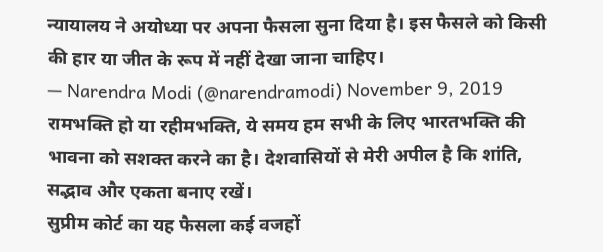न्यायालय ने अयोध्या पर अपना फैसला सुना दिया है। इस फैसले को किसी की हार या जीत के रूप में नहीं देखा जाना चाहिए।
— Narendra Modi (@narendramodi) November 9, 2019
रामभक्ति हो या रहीमभक्ति, ये समय हम सभी के लिए भारतभक्ति की भावना को सशक्त करने का है। देशवासियों से मेरी अपील है कि शांति, सद्भाव और एकता बनाए रखें।
सुप्रीम कोर्ट का यह फैसला कई वजहों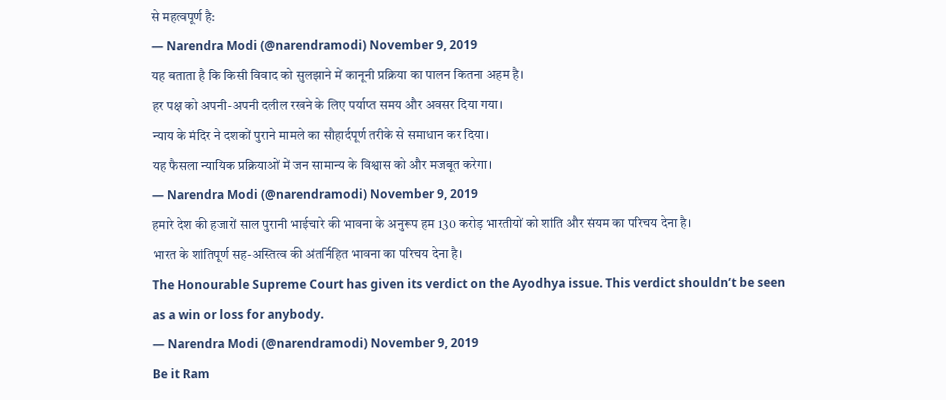से महत्वपूर्ण है:
— Narendra Modi (@narendramodi) November 9, 2019
यह बताता है कि किसी विवाद को सुलझाने में कानूनी प्रक्रिया का पालन कितना अहम है।
हर पक्ष को अपनी-अपनी दलील रखने के लिए पर्याप्त समय और अवसर दिया गया।
न्याय के मंदिर ने दशकों पुराने मामले का सौहार्दपूर्ण तरीके से समाधान कर दिया।
यह फैसला न्यायिक प्रक्रियाओं में जन सामान्य के विश्वास को और मजबूत करेगा।
— Narendra Modi (@narendramodi) November 9, 2019
हमारे देश की हजारों साल पुरानी भाईचारे की भावना के अनुरूप हम 130 करोड़ भारतीयों को शांति और संयम का परिचय देना है।
भारत के शांतिपूर्ण सह-अस्तित्व की अंतर्निहित भावना का परिचय देना है।
The Honourable Supreme Court has given its verdict on the Ayodhya issue. This verdict shouldn’t be seen as a win or loss for anybody.
— Narendra Modi (@narendramodi) November 9, 2019
Be it Ram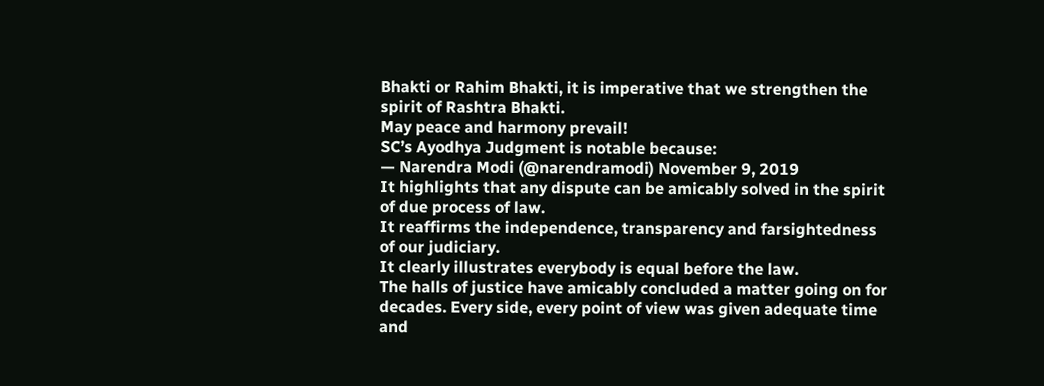Bhakti or Rahim Bhakti, it is imperative that we strengthen the spirit of Rashtra Bhakti.
May peace and harmony prevail!
SC’s Ayodhya Judgment is notable because:
— Narendra Modi (@narendramodi) November 9, 2019
It highlights that any dispute can be amicably solved in the spirit of due process of law.
It reaffirms the independence, transparency and farsightedness of our judiciary.
It clearly illustrates everybody is equal before the law.
The halls of justice have amicably concluded a matter going on for decades. Every side, every point of view was given adequate time and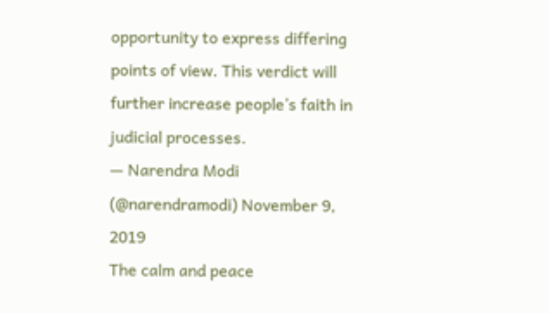opportunity to express differing points of view. This verdict will further increase people’s faith in judicial processes.
— Narendra Modi (@narendramodi) November 9, 2019
The calm and peace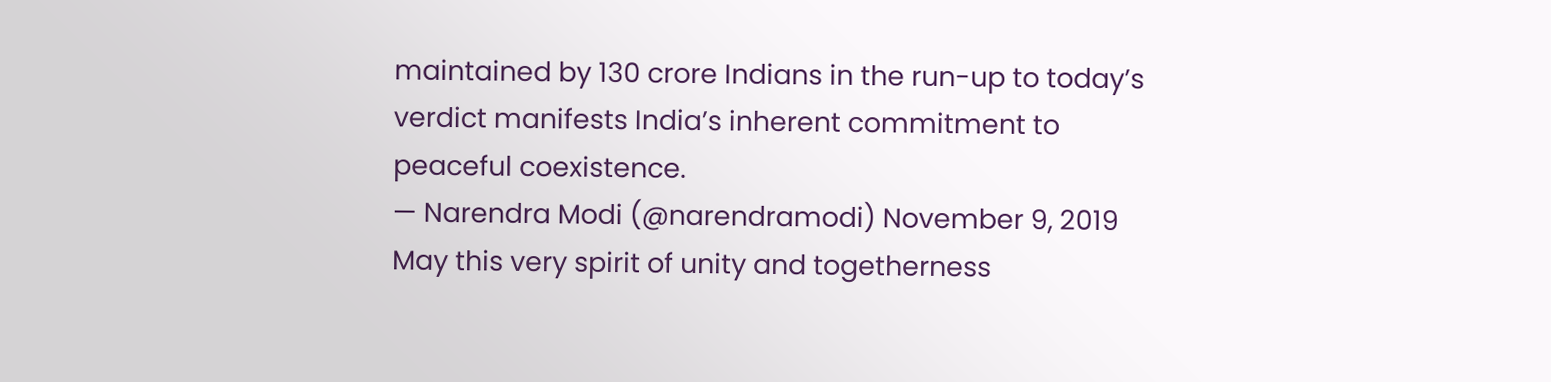maintained by 130 crore Indians in the run-up to today’s verdict manifests India’s inherent commitment to peaceful coexistence.
— Narendra Modi (@narendramodi) November 9, 2019
May this very spirit of unity and togetherness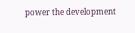power the development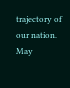trajectory of our nation. May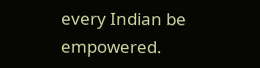every Indian be empowered.